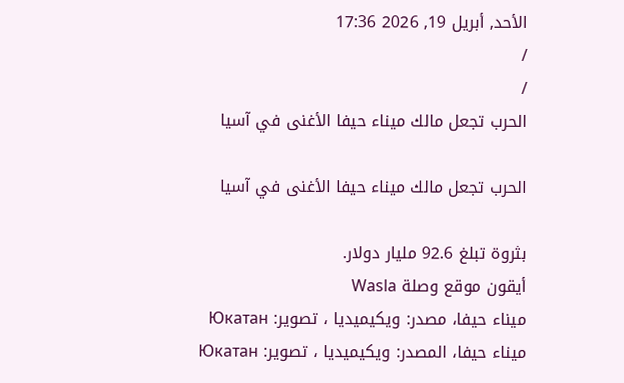الأحد, أبريل 19, 2026 17:36
/
/
الحرب تجعل مالك ميناء حيفا الأغنى في آسيا

الحرب تجعل مالك ميناء حيفا الأغنى في آسيا

بثروة تبلغ 92.6 مليار دولار.
أيقون موقع وصلة Wasla
ميناء حيفا، مصدر: ويكيميديا ، تصوير: Юкатан
ميناء حيفا، المصدر: ويكيميديا ، تصوير: Юкатан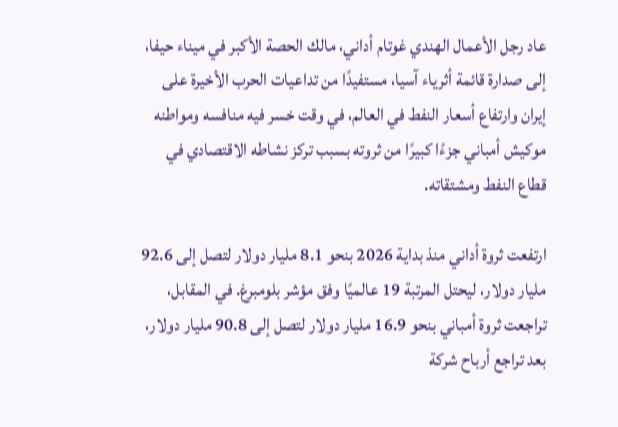عاد رجل الأعمال الهندي غوتام أداني، مالك الحصة الأكبر في ميناء حيفا، إلى صدارة قائمة أثرياء آسيا، مستفيدًا من تداعيات الحرب الأخيرة على إيران وارتفاع أسعار النفط في العالم، في وقت خسر فيه منافسه ومواطنه موكيش أمباني جزءًا كبيرًا من ثروته بسبب تركز نشاطه الاقتصادي في قطاع النفط ومشتقاته.

ارتفعت ثروة أداني منذ بداية 2026 بنحو 8.1 مليار دولار لتصل إلى 92.6 مليار دولار، ليحتل المرتبة 19 عالميًا وفق مؤشر بلومبرغ. في المقابل، تراجعت ثروة أمباني بنحو 16.9 مليار دولار لتصل إلى 90.8 مليار دولار، بعد تراجع أرباح شركة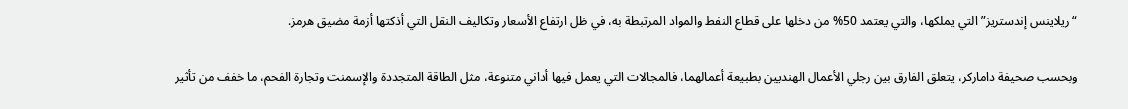“ريلاينس إندستريز” التي يملكها، والتي يعتمد 50% من دخلها على قطاع النفط والمواد المرتبطة به، في ظل ارتفاع الأسعار وتكاليف النقل التي أذكتها أزمة مضيق هرمز.

وبحسب صحيفة داماركر، يتعلق الفارق بين رجلي الأعمال الهنديين بطبيعة أعمالهما، فالمجالات التي يعمل فيها أداني متنوعة، مثل الطاقة المتجددة والإسمنت وتجارة الفحم، ما خفف من تأثير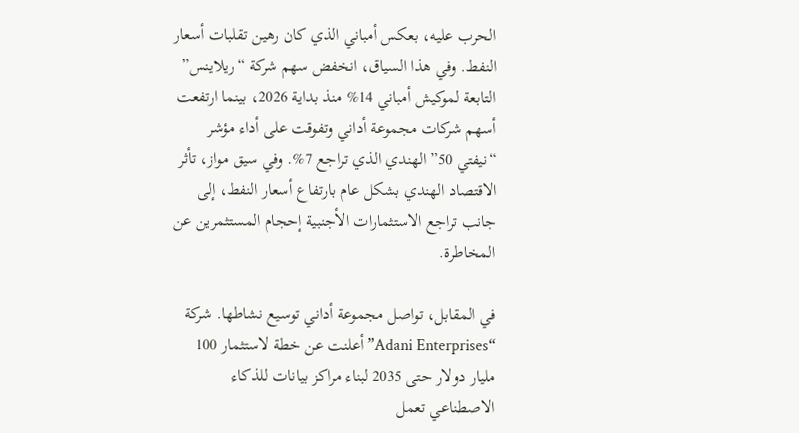الحرب عليه، بعكس أمباني الذي كان رهين تقلبات أسعار النفط. وفي هذا السياق، انخفض سهم شركة “ريلاينس” التابعة لموكيش أمباني 14% منذ بداية 2026، بينما ارتفعت أسهم شركات مجموعة أداني وتفوقت على أداء مؤشر “نيفتي 50” الهندي الذي تراجع 7%. وفي سيق مواز، تأثر الاقتصاد الهندي بشكل عام بارتفاع أسعار النفط، إلى جانب تراجع الاستثمارات الأجنبية إحجام المستثمرين عن المخاطرة.

في المقابل، تواصل مجموعة أداني توسيع نشاطها. شركة “Adani Enterprises” أعلنت عن خطة لاستثمار 100 مليار دولار حتى 2035 لبناء مراكز بيانات للذكاء الاصطناعي تعمل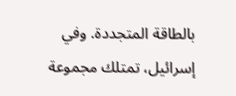بالطاقة المتجددة. وفي إسرائيل، تمتلك مجموعة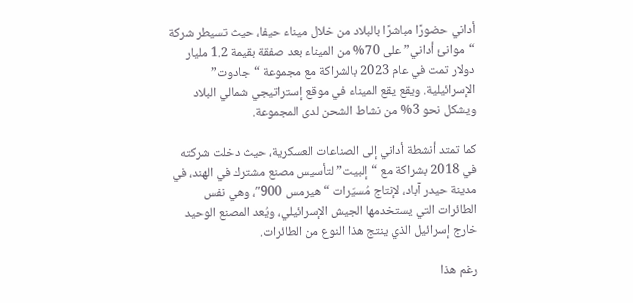أداني حضورًا مباشرًا بالبلاد من خلال ميناء حيفا، حيث تسيطر شركة “موانئ أداني” على 70% من الميناء بعد صفقة بقيمة 1.2 مليار دولار تمت في عام 2023 بالشراكة مع مجموعة “جادوت” الإسرائيلية. ويقع يقع الميناء في موقع إستراتيجي شمالي البلاد ويشكل نحو 3% من نشاط الشحن لدى المجموعة.

كما تمتد أنشطة أداني إلى الصناعات العسكرية، حيث دخلت شركته في 2018 بشراكة مع “إلبيت” لتأسيس مصنع مشترك في الهند، في مدينة حيدر آباد، لإنتاج مُسيّرات “هيرمس 900″، وهي نفس الطائرات التي يستخدمها الجيش الإسرائيلي، ويُعد المصنع الوحيد خارج إسرائيل الذي ينتج هذا النوع من الطائرات.

رغم هذا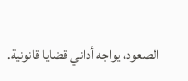الصعود، يواجه أداني قضايا قانونية.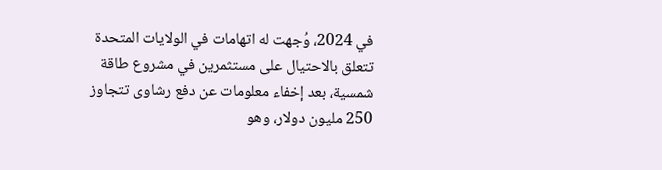في 2024، وُجهت له اتهامات في الولايات المتحدة تتعلق بالاحتيال على مستثمرين في مشروع طاقة شمسية، بعد إخفاء معلومات عن دفع رشاوى تتجاوز 250 مليون دولار، وهو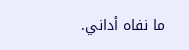ما نفاه أداني.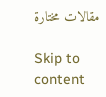مقالات مختارة

Skip to content